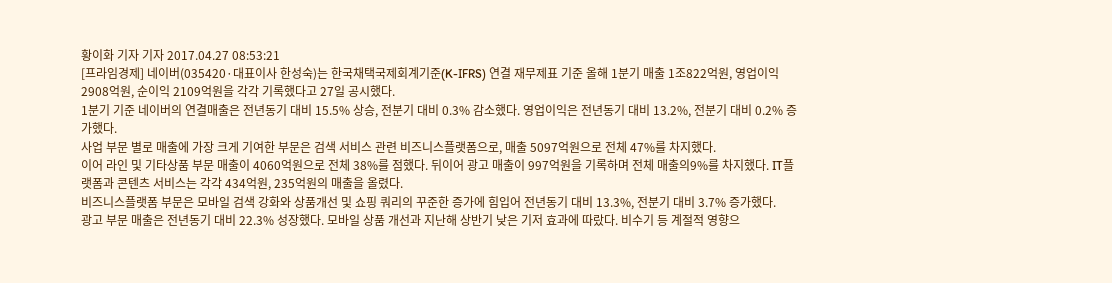황이화 기자 기자 2017.04.27 08:53:21
[프라임경제] 네이버(035420·대표이사 한성숙)는 한국채택국제회계기준(K-IFRS) 연결 재무제표 기준 올해 1분기 매출 1조822억원, 영업이익 2908억원, 순이익 2109억원을 각각 기록했다고 27일 공시했다.
1분기 기준 네이버의 연결매출은 전년동기 대비 15.5% 상승, 전분기 대비 0.3% 감소했다. 영업이익은 전년동기 대비 13.2%, 전분기 대비 0.2% 증가했다.
사업 부문 별로 매출에 가장 크게 기여한 부문은 검색 서비스 관련 비즈니스플랫폼으로, 매출 5097억원으로 전체 47%를 차지했다.
이어 라인 및 기타상품 부문 매출이 4060억원으로 전체 38%를 점했다. 뒤이어 광고 매출이 997억원을 기록하며 전체 매출의9%를 차지했다. IT플랫폼과 콘텐츠 서비스는 각각 434억원, 235억원의 매출을 올렸다.
비즈니스플랫폼 부문은 모바일 검색 강화와 상품개선 및 쇼핑 쿼리의 꾸준한 증가에 힘입어 전년동기 대비 13.3%, 전분기 대비 3.7% 증가했다.
광고 부문 매출은 전년동기 대비 22.3% 성장했다. 모바일 상품 개선과 지난해 상반기 낮은 기저 효과에 따랐다. 비수기 등 계절적 영향으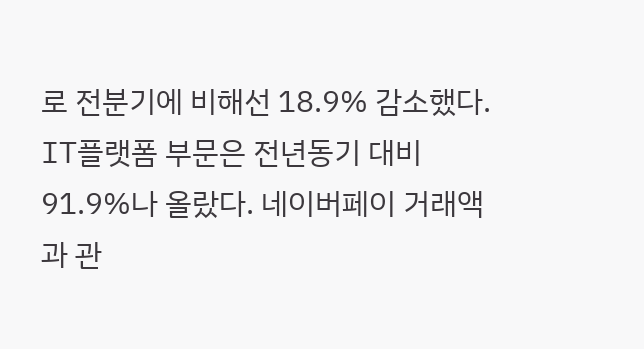로 전분기에 비해선 18.9% 감소했다.
IT플랫폼 부문은 전년동기 대비 91.9%나 올랐다. 네이버페이 거래액과 관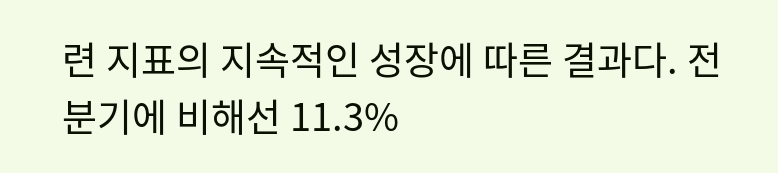련 지표의 지속적인 성장에 따른 결과다. 전분기에 비해선 11.3%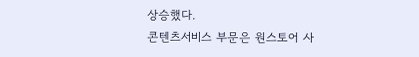상승했다.
콘텐츠서비스 부문은 원스토어 사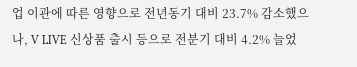업 이관에 따른 영향으로 전년동기 대비 23.7% 감소했으나, V LIVE 신상품 출시 등으로 전분기 대비 4.2% 늘었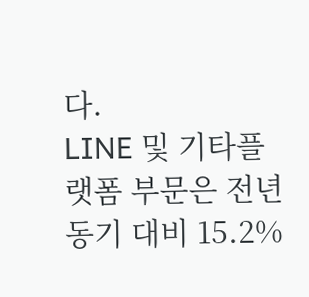다.
LINE 및 기타플랫폼 부문은 전년동기 대비 15.2%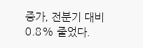증가, 전분기 대비 0.8% 줄었다.